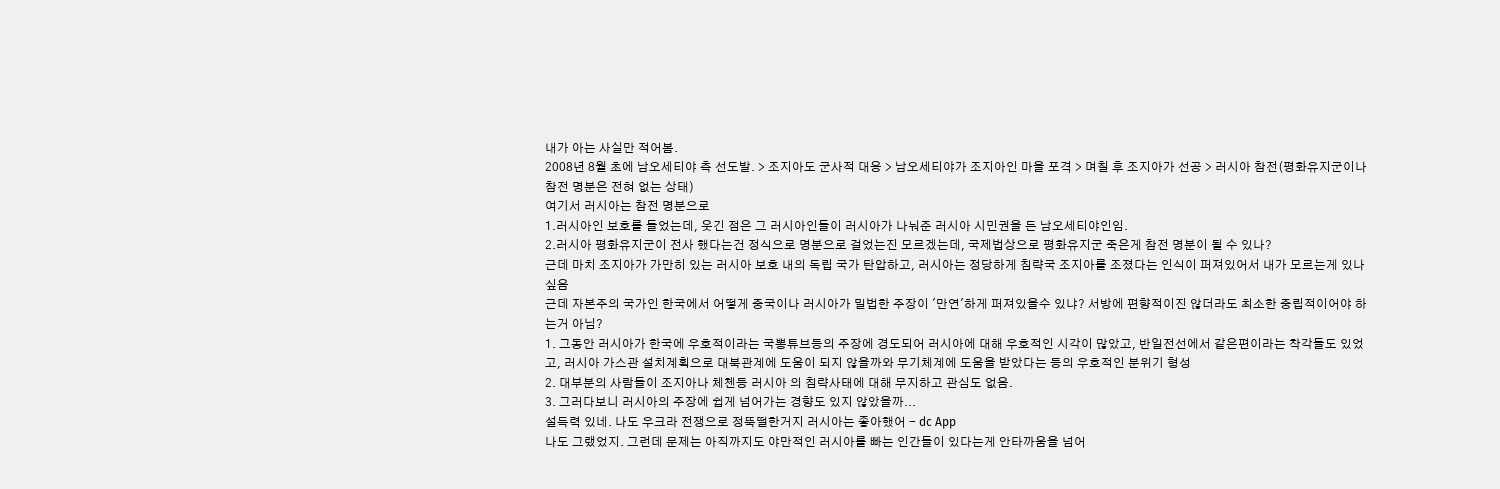내가 아는 사실만 적어봄.
2008년 8월 초에 남오세티야 측 선도발. > 조지아도 군사적 대응 > 남오세티야가 조지아인 마을 포격 > 며칠 후 조지아가 선공 > 러시아 참전(평화유지군이나 참전 명분은 전혀 없는 상태)
여기서 러시아는 참전 명분으로
1.러시아인 보호를 들었는데, 웃긴 점은 그 러시아인들이 러시아가 나눠준 러시아 시민권을 든 남오세티야인임.
2.러시아 평화유지군이 전사 했다는건 정식으로 명분으로 걸었는진 모르겠는데, 국제법상으로 평화유지군 죽은게 참전 명분이 될 수 있나?
근데 마치 조지아가 가만히 있는 러시아 보호 내의 독립 국가 탄압하고, 러시아는 정당하게 침략국 조지아를 조졌다는 인식이 퍼져있어서 내가 모르는게 있나 싶음
근데 자본주의 국가인 한국에서 어떻게 중국이나 러시아가 밀법한 주장이 '만연'하게 퍼져있을수 있냐? 서방에 편향적이진 않더라도 최소한 중립적이어야 하는거 아님?
1. 그동안 러시아가 한국에 우호적이라는 국뽕튜브등의 주장에 경도되어 러시아에 대해 우호적인 시각이 많았고, 반일전선에서 같은편이라는 착각들도 있었고, 러시아 가스관 설치계획으로 대북관계에 도움이 되지 않을까와 무기체계에 도움을 받았다는 등의 우호적인 분위기 형성
2. 대부분의 사람들이 조지아나 체첸등 러시아 의 침략사태에 대해 무지하고 관심도 없음.
3. 그러다보니 러시아의 주장에 쉽게 넘어가는 경향도 있지 않았을까...
설득력 있네. 나도 우크라 전쟁으로 정뚝떨한거지 러시아는 좋아했어 - dc App
나도 그랬었지. 그런데 문제는 아직까지도 야만적인 러시아를 빠는 인간들이 있다는게 안타까움을 넘어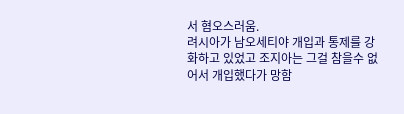서 혐오스러움.
려시아가 남오세티야 개입과 통제를 강화하고 있었고 조지아는 그걸 참을수 없어서 개입했다가 망함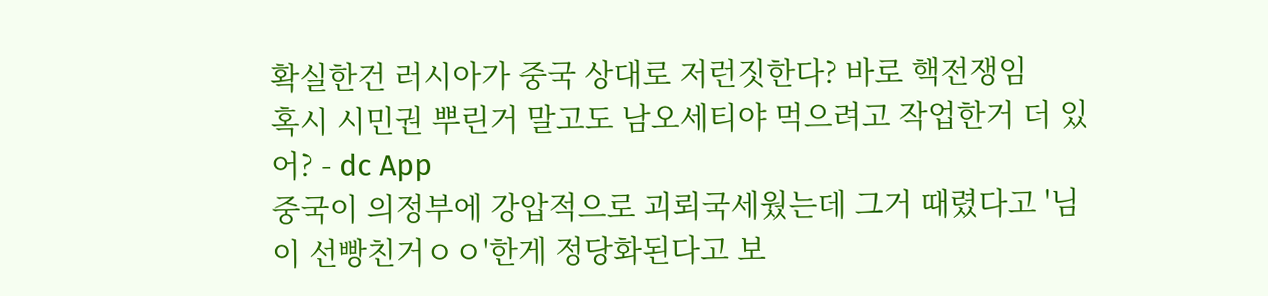확실한건 러시아가 중국 상대로 저런짓한다? 바로 핵전쟁임
혹시 시민권 뿌린거 말고도 남오세티야 먹으려고 작업한거 더 있어? - dc App
중국이 의정부에 강압적으로 괴뢰국세웠는데 그거 때렸다고 '님이 선빵친거ㅇㅇ'한게 정당화된다고 보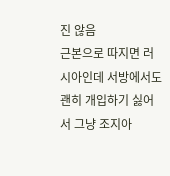진 않음
근본으로 따지면 러시아인데 서방에서도 괜히 개입하기 싫어서 그냥 조지아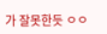가 잘못한듯 ㅇㅇ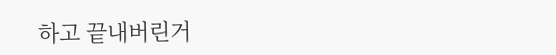하고 끝내버린거